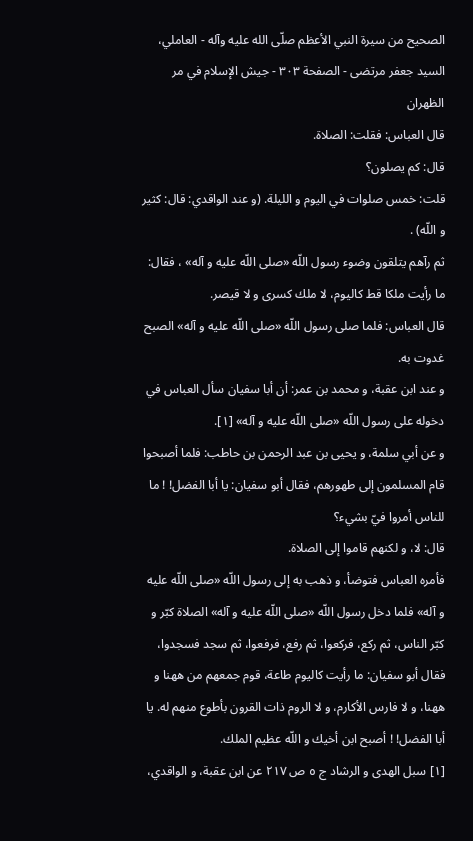الصحيح من سيرة النبي الأعظم صلّى الله عليه وآله - العاملي، السيد جعفر مرتضى - الصفحة ٣٠٣ - جيش الإسلام في مر الظهران
قال العباس: فقلت: الصلاة.
قال: كم يصلون؟
قلت: خمس صلوات في اليوم و الليلة. (و عند الواقدي: قال: كثير و اللّه) .
ثم رآهم يتلقون وضوء رسول اللّه «صلى اللّه عليه و آله» ، فقال: ما رأيت ملكا قط كاليوم، لا ملك كسرى و لا قيصر.
قال العباس: فلما صلى رسول اللّه «صلى اللّه عليه و آله» الصبح غدوت به.
و عند ابن عقبة، و محمد بن عمر: أن أبا سفيان سأل العباس في دخوله على رسول اللّه «صلى اللّه عليه و آله» [١].
و عن أبي سلمة، و يحيى بن عبد الرحمن بن حاطب: فلما أصبحوا قام المسلمون إلى طهورهم، فقال أبو سفيان: يا أبا الفضل! ! ما للناس أمروا فيّ بشيء؟
قال: لا، و لكنهم قاموا إلى الصلاة.
فأمره العباس فتوضأ، و ذهب به إلى رسول اللّه «صلى اللّه عليه و آله» فلما دخل رسول اللّه «صلى اللّه عليه و آله» الصلاة كبّر و كبّر الناس، ثم ركع، فركعوا، ثم رفع، فرفعوا، ثم سجد فسجدوا، فقال أبو سفيان: ما رأيت كاليوم طاعة، قوم جمعهم من ههنا و ههنا، و لا فارس الأكارم، و لا الروم ذات القرون بأطوع منهم له. يا أبا الفضل! ! أصبح ابن أخيك و اللّه عظيم الملك.
[١] سبل الهدى و الرشاد ج ٥ ص ٢١٧ عن ابن عقبة، و الواقدي،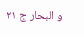و البحار ج ٢١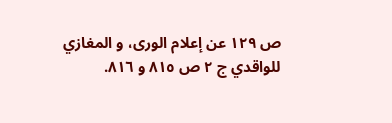ص ١٢٩ عن إعلام الورى، و المغازي للواقدي ج ٢ ص ٨١٥ و ٨١٦.